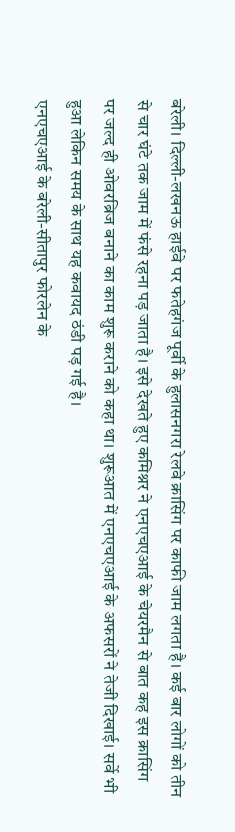बरेली। दिल्ली-लखनऊ हाईवे पर फतेहगंज पूर्वी के हुलासनगरा रेलवे क्रासिंग पर काफी जाम लगता है। कई बार लोगों को तीन से चार घंटे तक जाम में फंसे रहना पड़ जाता है। इसे देखते हुए कमिश्नर ने एनएचएआई के चेयरमैन से बात कह इस क्रासिंग पर जल्द ही ओवरब्रिज बनाने का काम शुरू कराने को कहा था। शुरूआत में एनएचएआई के अफसरों ने तेजी दिखाई। सर्वे भी हुआ लेकिन समय के साथ यह कवायद ठंडी पड़ गई है।
एनएचएआई के बरेली-सीतापुर फोरलेन के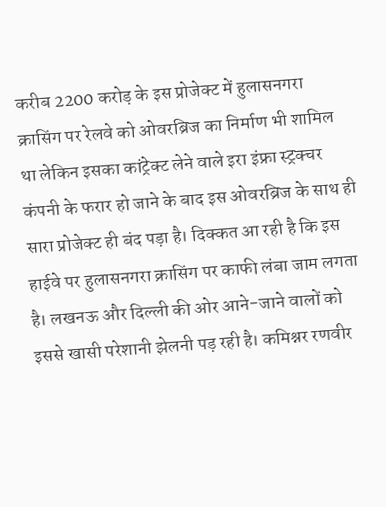करीब 2200 करोड़ के इस प्रोजेक्ट में हुलासनगरा क्रासिंग पर रेलवे को ओवरब्रिज का निर्माण भी शामिल था लेकिन इसका कांट्रेक्ट लेने वाले इरा इंफ्रा स्ट्रक्चर कंपनी के फरार हो जाने के बाद इस ओवरब्रिज के साथ ही सारा प्रोजेक्ट ही बंद पड़ा है। दिक्कत आ रही है कि इस हाईवे पर हुलासनगरा क्रासिंग पर काफी लंबा जाम लगता है। लखनऊ और दिल्ली की ओर आने-जाने वालों को इससे खासी परेशानी झेलनी पड़ रही है। कमिश्नर रणवीर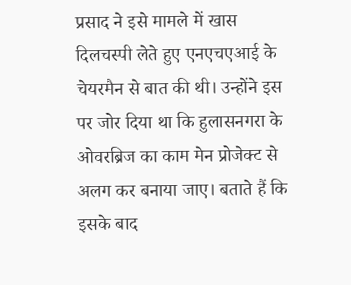प्रसाद ने इसे मामले में खास दिलचस्पी लेते हुए एनएचएआई के चेयरमैन से बात की थी। उन्होंने इस पर जोर दिया था कि हुलासनगरा के ओवरब्रिज का काम मेन प्रोजेक्ट से अलग कर बनाया जाए। बताते हैं कि इसके बाद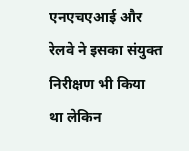एनएचएआई और रेलवे ने इसका संयुक्त निरीक्षण भी किया था लेकिन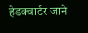हेडक्वार्टर जाने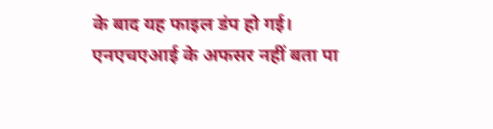के बाद यह फाइल डंप हो गई। एनएचएआई के अफसर नहीं बता पा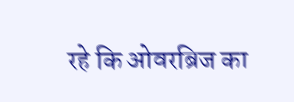रहे कि ओवरब्रिज का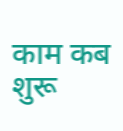काम कब शुरू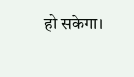हो सकेगा।